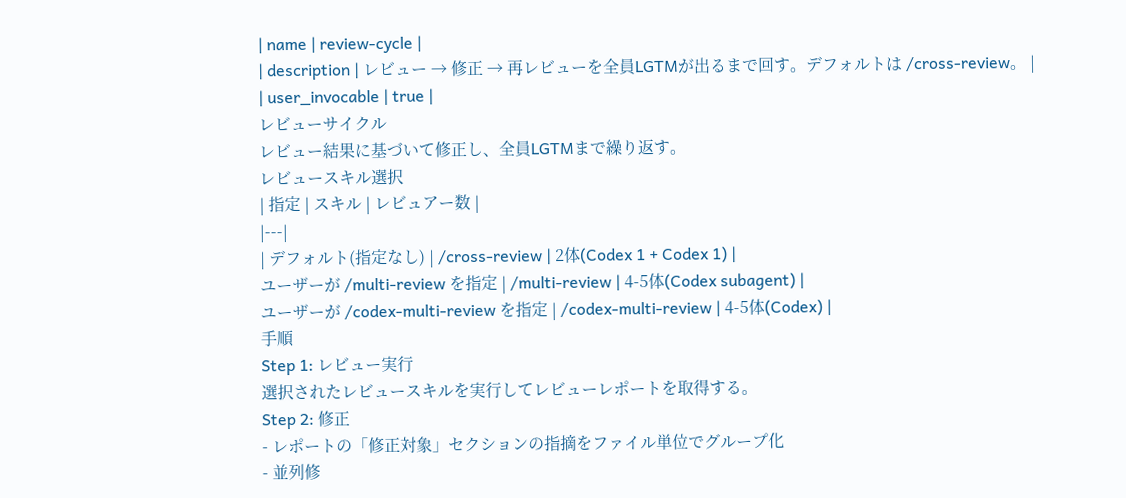| name | review-cycle |
| description | レビュー → 修正 → 再レビューを全員LGTMが出るまで回す。デフォルトは /cross-review。 |
| user_invocable | true |
レビューサイクル
レビュー結果に基づいて修正し、全員LGTMまで繰り返す。
レビュースキル選択
| 指定 | スキル | レビュアー数 |
|---|
| デフォルト(指定なし) | /cross-review | 2体(Codex 1 + Codex 1) |
ユーザーが /multi-review を指定 | /multi-review | 4-5体(Codex subagent) |
ユーザーが /codex-multi-review を指定 | /codex-multi-review | 4-5体(Codex) |
手順
Step 1: レビュー実行
選択されたレビュースキルを実行してレビューレポートを取得する。
Step 2: 修正
- レポートの「修正対象」セクションの指摘をファイル単位でグループ化
- 並列修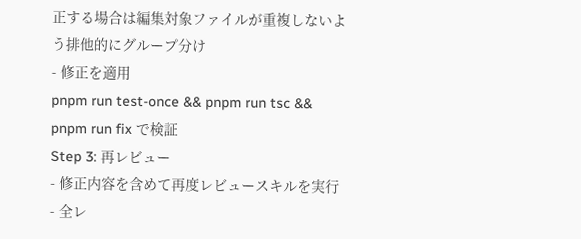正する場合は編集対象ファイルが重複しないよう排他的にグループ分け
- 修正を適用
pnpm run test-once && pnpm run tsc && pnpm run fix で検証
Step 3: 再レビュー
- 修正内容を含めて再度レビュースキルを実行
- 全レ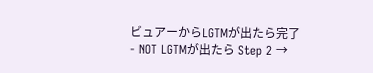ビュアーからLGTMが出たら完了
- NOT LGTMが出たら Step 2 →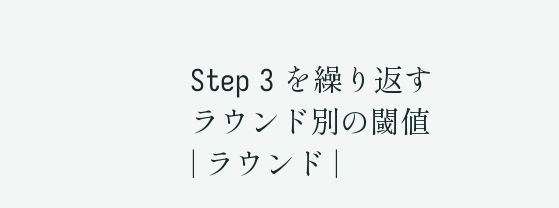Step 3 を繰り返す
ラウンド別の閾値
| ラウンド |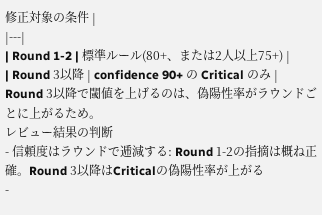修正対象の条件 |
|---|
| Round 1-2 | 標準ルール(80+、または2人以上75+) |
| Round 3以降 | confidence 90+ の Critical のみ |
Round 3以降で閾値を上げるのは、偽陽性率がラウンドごとに上がるため。
レビュー結果の判断
- 信頼度はラウンドで逓減する: Round 1-2の指摘は概ね正確。Round 3以降はCriticalの偽陽性率が上がる
-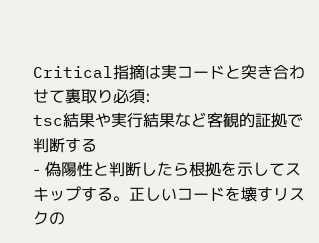Critical指摘は実コードと突き合わせて裏取り必須:
tsc結果や実行結果など客観的証拠で判断する
- 偽陽性と判断したら根拠を示してスキップする。正しいコードを壊すリスクの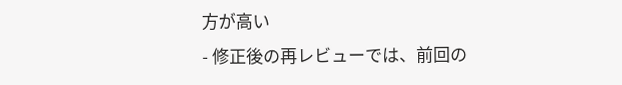方が高い
- 修正後の再レビューでは、前回の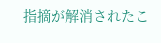指摘が解消されたこ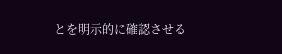とを明示的に確認させる